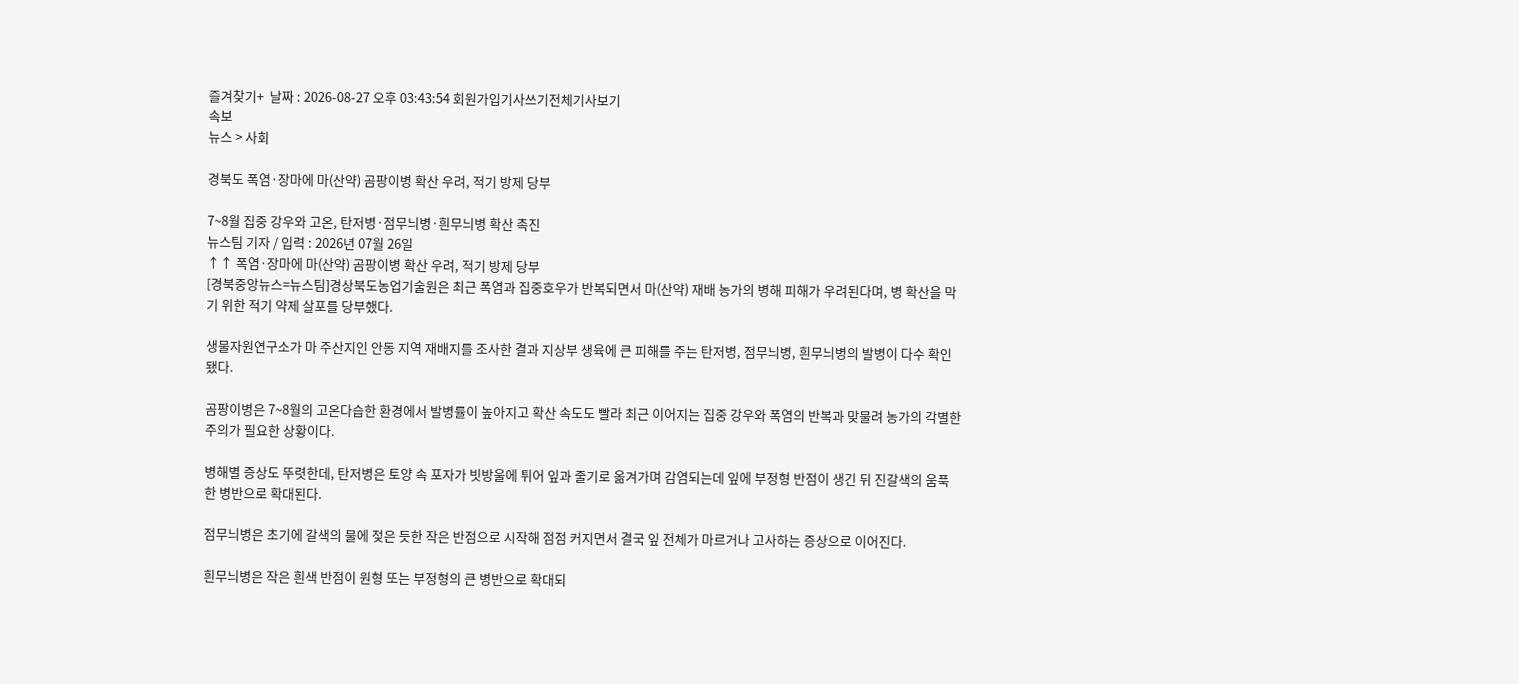즐겨찾기+  날짜 : 2026-08-27 오후 03:43:54 회원가입기사쓰기전체기사보기
속보
뉴스 > 사회

경북도 폭염·장마에 마(산약) 곰팡이병 확산 우려, 적기 방제 당부

7~8월 집중 강우와 고온, 탄저병·점무늬병·흰무늬병 확산 촉진
뉴스팀 기자 / 입력 : 2026년 07월 26일
↑↑ 폭염·장마에 마(산약) 곰팡이병 확산 우려, 적기 방제 당부
[경북중앙뉴스=뉴스팀]경상북도농업기술원은 최근 폭염과 집중호우가 반복되면서 마(산약) 재배 농가의 병해 피해가 우려된다며, 병 확산을 막기 위한 적기 약제 살포를 당부했다.

생물자원연구소가 마 주산지인 안동 지역 재배지를 조사한 결과 지상부 생육에 큰 피해를 주는 탄저병, 점무늬병, 흰무늬병의 발병이 다수 확인됐다.

곰팡이병은 7~8월의 고온다습한 환경에서 발병률이 높아지고 확산 속도도 빨라 최근 이어지는 집중 강우와 폭염의 반복과 맞물려 농가의 각별한 주의가 필요한 상황이다.

병해별 증상도 뚜렷한데, 탄저병은 토양 속 포자가 빗방울에 튀어 잎과 줄기로 옮겨가며 감염되는데 잎에 부정형 반점이 생긴 뒤 진갈색의 움푹한 병반으로 확대된다.

점무늬병은 초기에 갈색의 물에 젖은 듯한 작은 반점으로 시작해 점점 커지면서 결국 잎 전체가 마르거나 고사하는 증상으로 이어진다.

흰무늬병은 작은 흰색 반점이 원형 또는 부정형의 큰 병반으로 확대되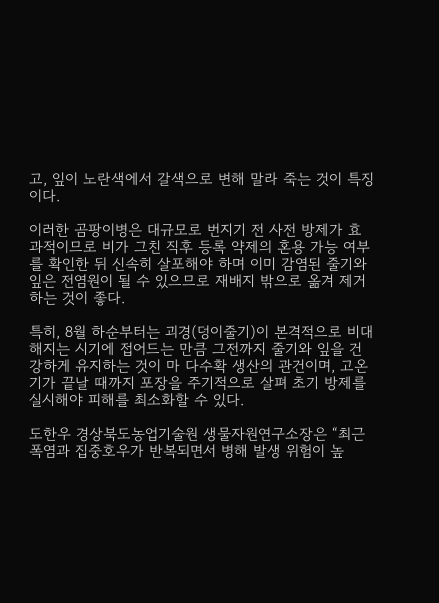고, 잎이 노란색에서 갈색으로 변해 말라 죽는 것이 특징이다.

이러한 곰팡이병은 대규모로 번지기 전 사전 방제가 효과적이므로 비가 그친 직후 등록 약제의 혼용 가능 여부를 확인한 뒤 신속히 살포해야 하며 이미 감염된 줄기와 잎은 전염원이 될 수 있으므로 재배지 밖으로 옮겨 제거하는 것이 좋다.

특히, 8월 하순부터는 괴경(덩이줄기)이 본격적으로 비대해지는 시기에 접어드는 만큼 그전까지 줄기와 잎을 건강하게 유지하는 것이 마 다수확 생산의 관건이며, 고온기가 끝날 때까지 포장을 주기적으로 살펴 초기 방제를 실시해야 피해를 최소화할 수 있다.

도한우 경상북도농업기술원 생물자원연구소장은 “최근 폭염과 집중호우가 반복되면서 병해 발생 위험이 높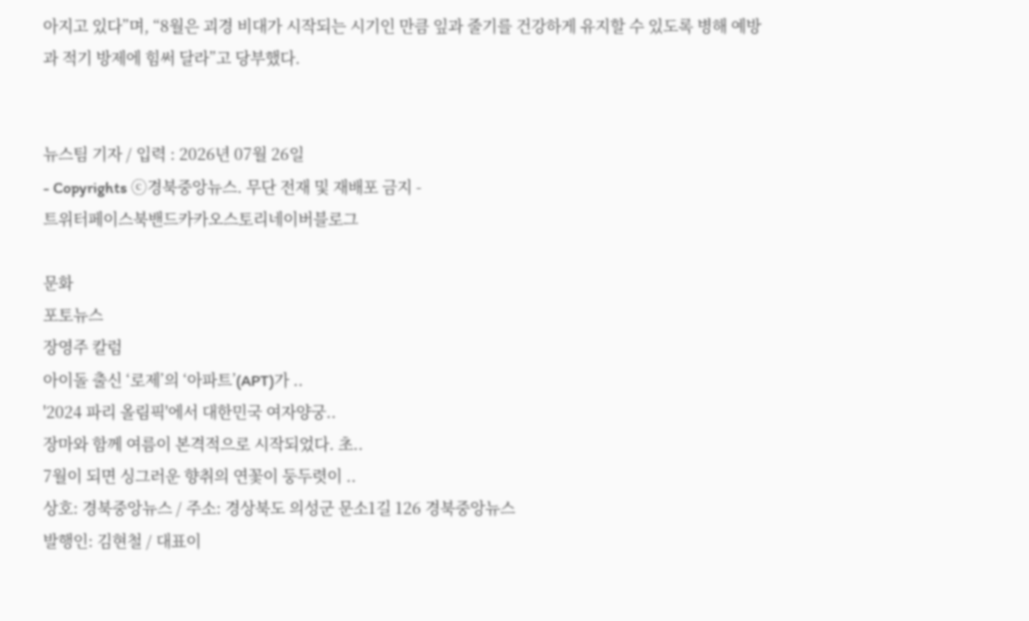아지고 있다”며, “8월은 괴경 비대가 시작되는 시기인 만큼 잎과 줄기를 건강하게 유지할 수 있도록 병해 예방과 적기 방제에 힘써 달라”고 당부했다.


뉴스팀 기자 / 입력 : 2026년 07월 26일
- Copyrights ⓒ경북중앙뉴스. 무단 전재 및 재배포 금지 -
트위터페이스북밴드카카오스토리네이버블로그

문화
포토뉴스
장영주 칼럼
아이돌 출신 ‘로제’의 ‘아파트’(APT)가 ..
'2024 파리 올림픽'에서 대한민국 여자양궁..
장마와 함께 여름이 본격적으로 시작되었다. 초..
7월이 되면 싱그러운 향취의 연꽃이 둥두렷이 ..
상호: 경북중앙뉴스 / 주소: 경상북도 의성군 문소1길 126 경북중앙뉴스
발행인: 김현철 / 대표이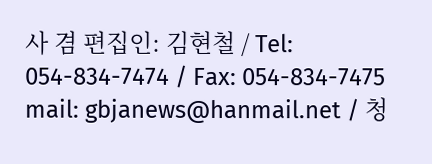사 겸 편집인: 김현철 / Tel: 054-834-7474 / Fax: 054-834-7475
mail: gbjanews@hanmail.net / 청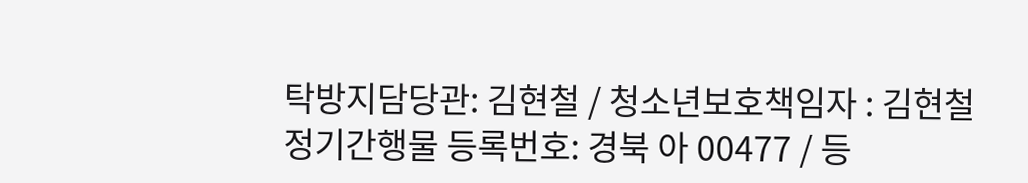탁방지담당관: 김현철 / 청소년보호책임자 : 김현철
정기간행물 등록번호: 경북 아 00477 / 등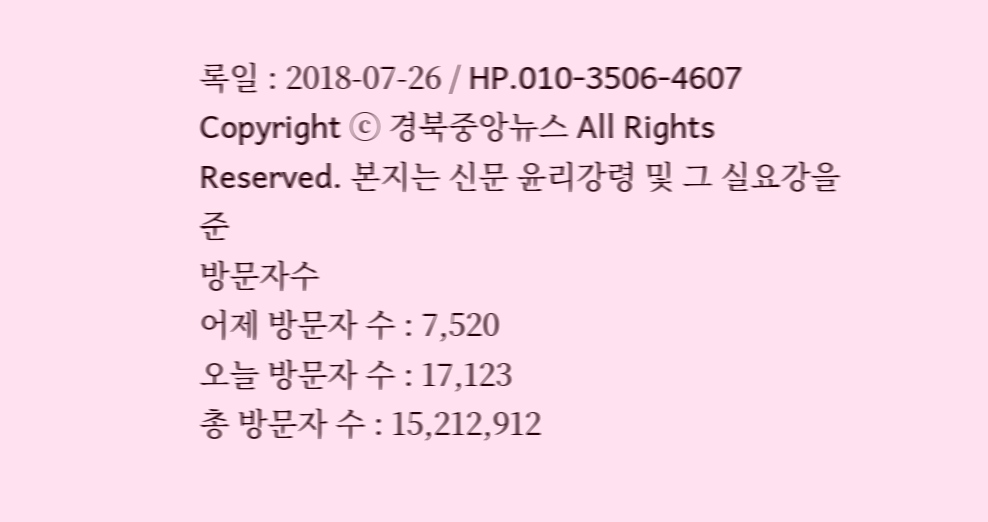록일 : 2018-07-26 / HP.010-3506-4607
Copyright ⓒ 경북중앙뉴스 All Rights Reserved. 본지는 신문 윤리강령 및 그 실요강을 준
방문자수
어제 방문자 수 : 7,520
오늘 방문자 수 : 17,123
총 방문자 수 : 15,212,912